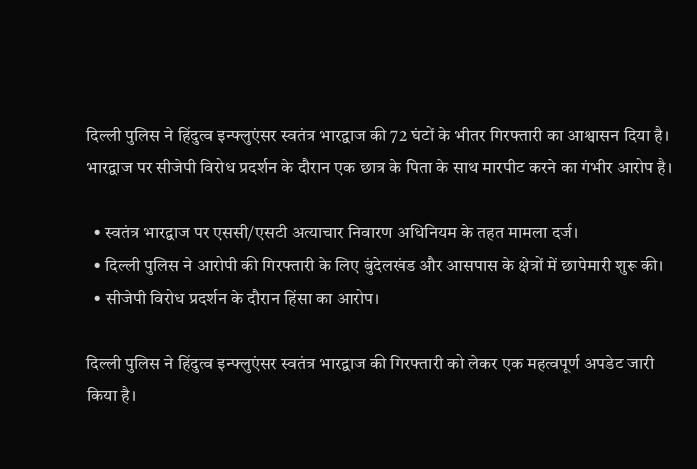दिल्ली पुलिस ने हिंदुत्व इन्फ्लुएंसर स्वतंत्र भारद्वाज की 72 घंटों के भीतर गिरफ्तारी का आश्वासन दिया है। भारद्वाज पर सीजेपी विरोध प्रदर्शन के दौरान एक छात्र के पिता के साथ मारपीट करने का गंभीर आरोप है।

  • स्वतंत्र भारद्वाज पर एससी/एसटी अत्याचार निवारण अधिनियम के तहत मामला दर्ज।
  • दिल्ली पुलिस ने आरोपी की गिरफ्तारी के लिए बुंदेलखंड और आसपास के क्षेत्रों में छापेमारी शुरू की।
  • सीजेपी विरोध प्रदर्शन के दौरान हिंसा का आरोप।

दिल्ली पुलिस ने हिंदुत्व इन्फ्लुएंसर स्वतंत्र भारद्वाज की गिरफ्तारी को लेकर एक महत्वपूर्ण अपडेट जारी किया है।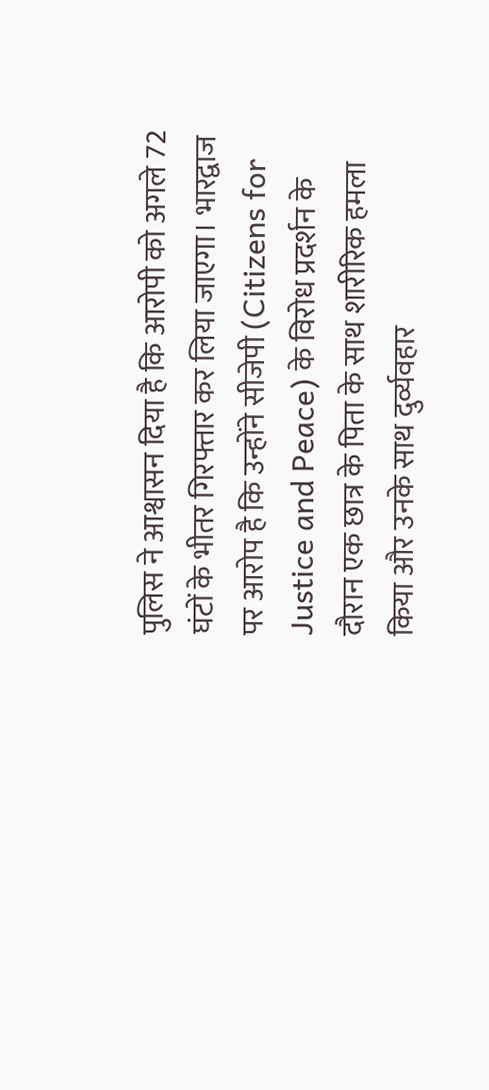पुलिस ने आश्वासन दिया है कि आरोपी को अगले 72 घंटों के भीतर गिरफ्तार कर लिया जाएगा। भारद्वाज पर आरोप है कि उन्होंने सीजेपी (Citizens for Justice and Peace) के विरोध प्रदर्शन के दौरान एक छात्र के पिता के साथ शारीरिक हमला किया और उनके साथ दुर्व्यवहार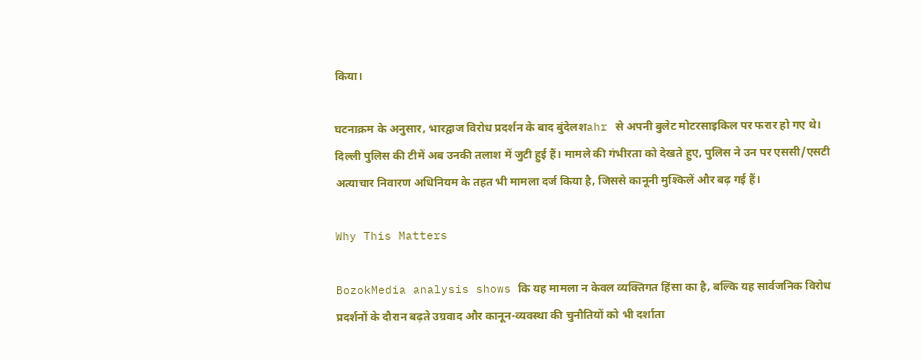किया।

घटनाक्रम के अनुसार, भारद्वाज विरोध प्रदर्शन के बाद बुंदेलशahr से अपनी बुलेट मोटरसाइकिल पर फरार हो गए थे। दिल्ली पुलिस की टीमें अब उनकी तलाश में जुटी हुई हैं। मामले की गंभीरता को देखते हुए, पुलिस ने उन पर एससी/एसटी अत्याचार निवारण अधिनियम के तहत भी मामला दर्ज किया है, जिससे कानूनी मुश्किलें और बढ़ गई हैं।

Why This Matters

BozokMedia analysis shows कि यह मामला न केवल व्यक्तिगत हिंसा का है, बल्कि यह सार्वजनिक विरोध प्रदर्शनों के दौरान बढ़ते उग्रवाद और कानून-व्यवस्था की चुनौतियों को भी दर्शाता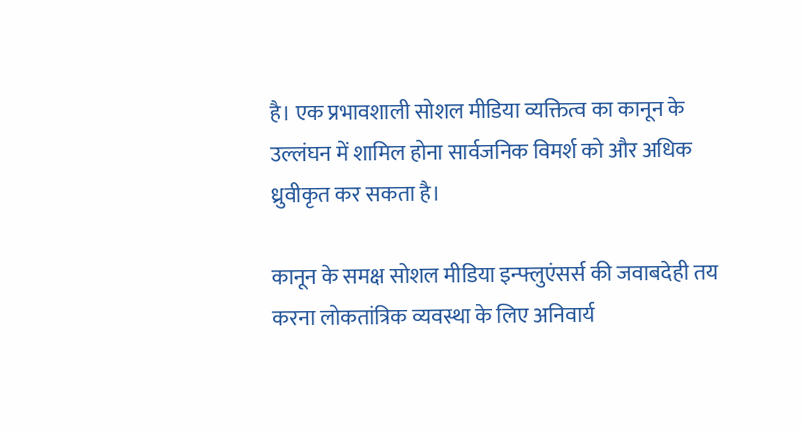है। एक प्रभावशाली सोशल मीडिया व्यक्तित्व का कानून के उल्लंघन में शामिल होना सार्वजनिक विमर्श को और अधिक ध्रुवीकृत कर सकता है।

कानून के समक्ष सोशल मीडिया इन्फ्लुएंसर्स की जवाबदेही तय करना लोकतांत्रिक व्यवस्था के लिए अनिवार्य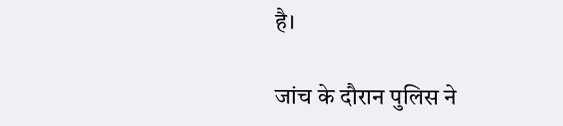है।

जांच के दौरान पुलिस ने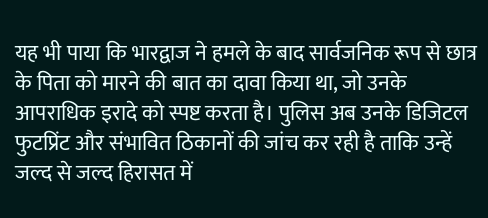यह भी पाया कि भारद्वाज ने हमले के बाद सार्वजनिक रूप से छात्र के पिता को मारने की बात का दावा किया था, जो उनके आपराधिक इरादे को स्पष्ट करता है। पुलिस अब उनके डिजिटल फुटप्रिंट और संभावित ठिकानों की जांच कर रही है ताकि उन्हें जल्द से जल्द हिरासत में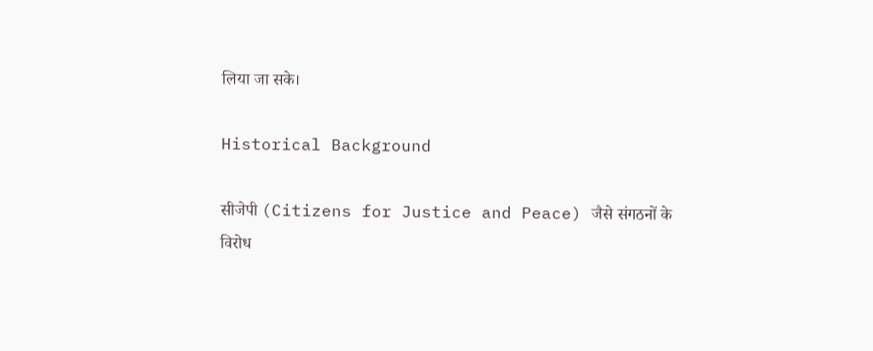लिया जा सके।

Historical Background

सीजेपी (Citizens for Justice and Peace) जैसे संगठनों के विरोध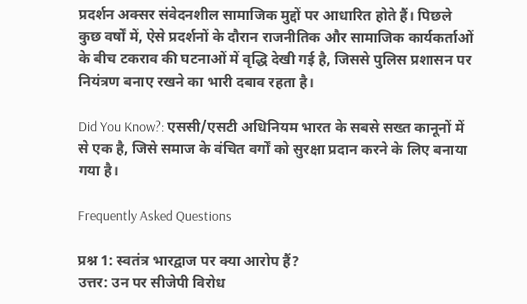प्रदर्शन अक्सर संवेदनशील सामाजिक मुद्दों पर आधारित होते हैं। पिछले कुछ वर्षों में, ऐसे प्रदर्शनों के दौरान राजनीतिक और सामाजिक कार्यकर्ताओं के बीच टकराव की घटनाओं में वृद्धि देखी गई है, जिससे पुलिस प्रशासन पर नियंत्रण बनाए रखने का भारी दबाव रहता है।

Did You Know?: एससी/एसटी अधिनियम भारत के सबसे सख्त कानूनों में से एक है, जिसे समाज के वंचित वर्गों को सुरक्षा प्रदान करने के लिए बनाया गया है।

Frequently Asked Questions

प्रश्न 1: स्वतंत्र भारद्वाज पर क्या आरोप हैं?
उत्तर: उन पर सीजेपी विरोध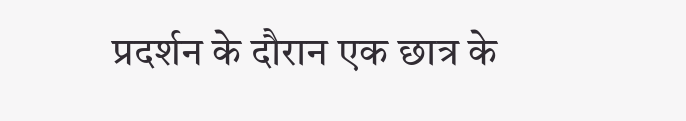प्रदर्शन के दौरान एक छात्र के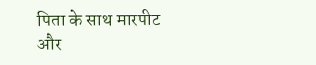पिता के साथ मारपीट और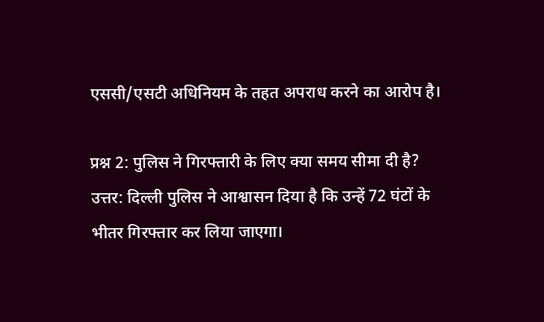एससी/एसटी अधिनियम के तहत अपराध करने का आरोप है।

प्रश्न 2: पुलिस ने गिरफ्तारी के लिए क्या समय सीमा दी है?
उत्तर: दिल्ली पुलिस ने आश्वासन दिया है कि उन्हें 72 घंटों के भीतर गिरफ्तार कर लिया जाएगा।